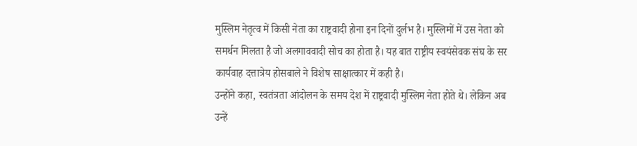मुस्लिम नेतृत्व में किसी नेता का राष्ट्रवादी होना इन दिनों दुर्लभ है। मुस्लिमों में उस नेता को समर्थन मिलता है जो अलगाववादी सोच का होता है। यह बात राष्ट्रीय स्वयंसेवक संघ के सर कार्यवाह दत्तात्रेय होसबाले ने विशेष साक्षात्कार में कही है।
उन्होंने कहा, स्वतंत्रता आंदोलन के समय देश में राष्ट्रवादी मुस्लिम नेता होते थे। लेकिन अब उन्हें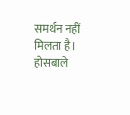समर्थन नहीं मिलता है।
होसबाले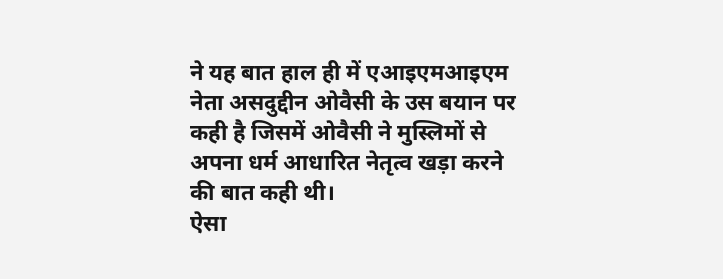ने यह बात हाल ही में एआइएमआइएम नेता असदुद्दीन ओवैसी के उस बयान पर कही है जिसमें ओवैसी ने मुस्लिमों से अपना धर्म आधारित नेतृत्व खड़ा करने की बात कही थी।
ऐसा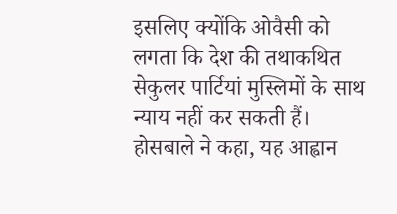इसलिए क्योंकि ओवैसी को लगता कि देश की तथाकथित सेकुलर पार्टियां मुस्लिमों के साथ न्याय नहीं कर सकती हैं।
होसबाले ने कहा, यह आह्वान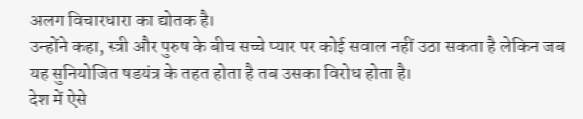अलग विचारधारा का द्योतक है।
उन्होंने कहा, स्त्री और पुरुष के बीच सच्चे प्यार पर कोई सवाल नहीं उठा सकता है लेकिन जब यह सुनियोजित षडयंत्र के तहत होता है तब उसका विरोध होता है।
देश में ऐसे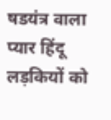षडयंत्र वाला प्यार हिंदू लड़कियों को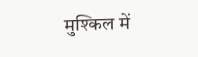मुश्किल में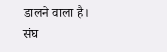डालने वाला है। संघ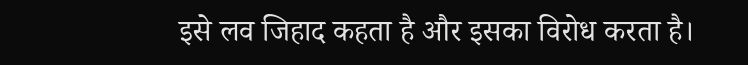इसे लव जिहाद कहता है और इसका विरोध करता है।